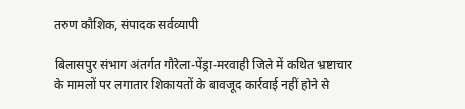तरुण कौशिक, संपादक सर्वव्यापी

बिलासपुर संभाग अंतर्गत गौरेला-पेंड्रा-मरवाही जिले में कथित भ्रष्टाचार के मामलों पर लगातार शिकायतों के बावजूद कार्रवाई नहीं होने से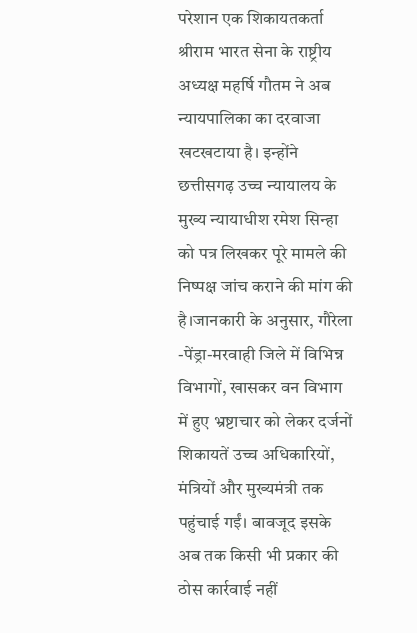परेशान एक शिकायतकर्ता श्रीराम भारत सेना के राष्ट्रीय अध्यक्ष महर्षि गौतम ने अब न्यायपालिका का दरवाजा खटखटाया है। इन्होंने छत्तीसगढ़ उच्च न्यायालय के मुख्य न्यायाधीश रमेश सिन्हा को पत्र लिखकर पूरे मामले की निष्पक्ष जांच कराने की मांग की है।जानकारी के अनुसार, गौरेला -पेंड्रा-मरवाही जिले में विभिन्न विभागों, खासकर वन विभाग में हुए भ्रष्टाचार को लेकर दर्जनों शिकायतें उच्च अधिकारियों, मंत्रियों और मुख्यमंत्री तक पहुंचाई गईं। बावजूद इसके अब तक किसी भी प्रकार की ठोस कार्रवाई नहीं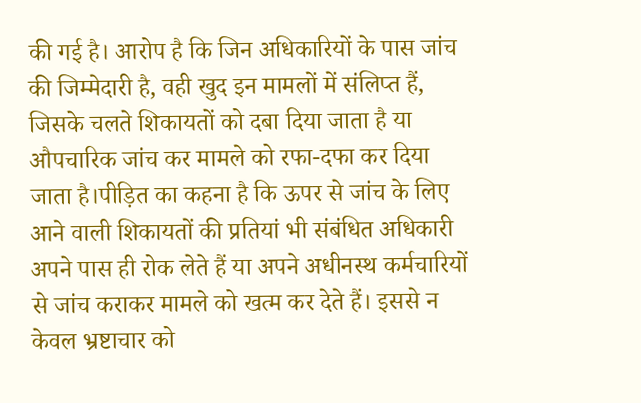की गई है। आरोप है कि जिन अधिकारियों के पास जांच की जिम्मेदारी है, वही खुद इन मामलों में संलिप्त हैं, जिसके चलते शिकायतों को दबा दिया जाता है या औपचारिक जांच कर मामले को रफा-दफा कर दिया जाता है।पीड़ित का कहना है कि ऊपर से जांच के लिए आने वाली शिकायतों की प्रतियां भी संबंधित अधिकारी अपने पास ही रोक लेते हैं या अपने अधीनस्थ कर्मचारियों से जांच कराकर मामले को खत्म कर देते हैं। इससे न केवल भ्रष्टाचार को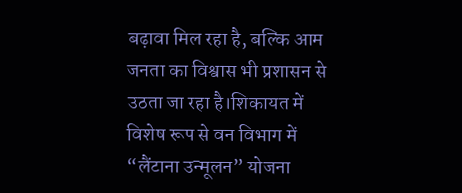बढ़ावा मिल रहा है, बल्कि आम जनता का विश्वास भी प्रशासन से उठता जा रहा है।शिकायत में विशेष रूप से वन विभाग में “लैंटाना उन्मूलन” योजना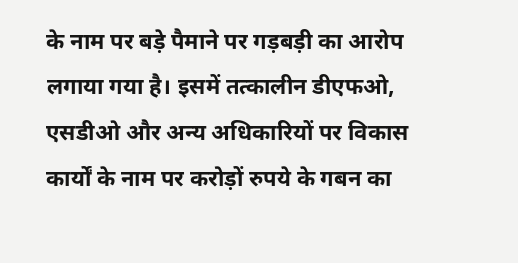के नाम पर बड़े पैमाने पर गड़बड़ी का आरोप लगाया गया है। इसमें तत्कालीन डीएफओ, एसडीओ और अन्य अधिकारियों पर विकास कार्यों के नाम पर करोड़ों रुपये के गबन का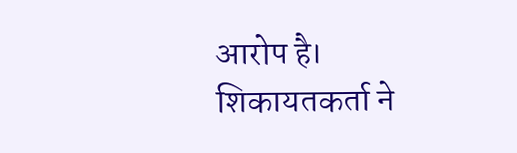आरोप है। शिकायतकर्ता ने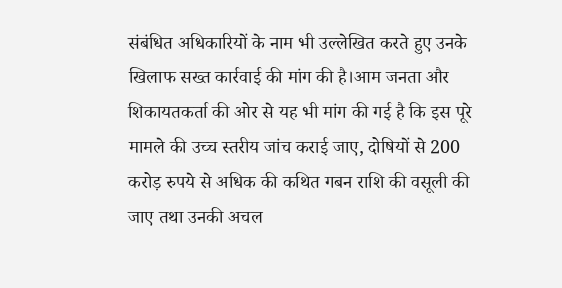संबंधित अधिकारियों के नाम भी उल्लेखित करते हुए उनके खिलाफ सख्त कार्रवाई की मांग की है।आम जनता और शिकायतकर्ता की ओर से यह भी मांग की गई है कि इस पूरे मामले की उच्च स्तरीय जांच कराई जाए, दोषियों से 200 करोड़ रुपये से अधिक की कथित गबन राशि की वसूली की जाए तथा उनकी अचल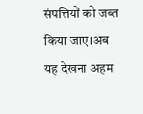संपत्तियों को जब्त किया जाए।अब यह देखना अहम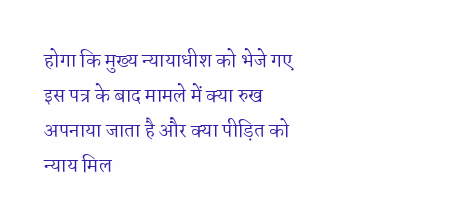होगा कि मुख्य न्यायाधीश को भेजे गए इस पत्र के बाद मामले में क्या रुख अपनाया जाता है और क्या पीड़ित को न्याय मिल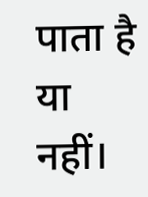पाता है या नहीं।